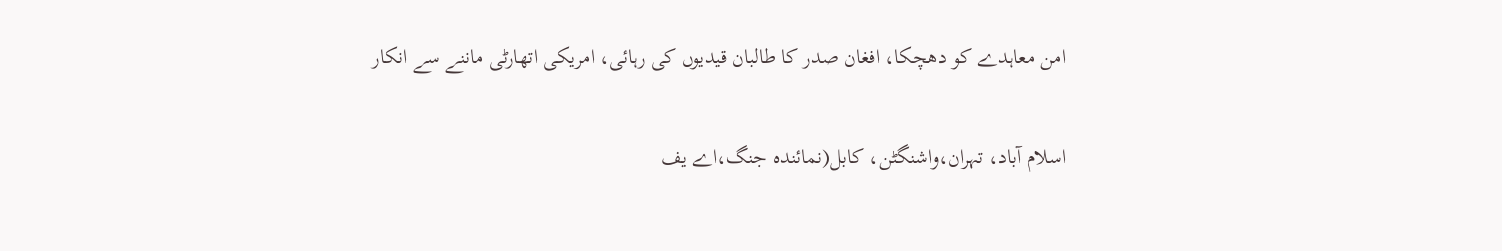امن معاہدے کو دھچکا، افغان صدر کا طالبان قیدیوں کی رہائی، امریکی اتھارٹی ماننے سے انکار

اسلام آباد، تہران،واشنگٹن، کابل(نمائندہ جنگ،اے یف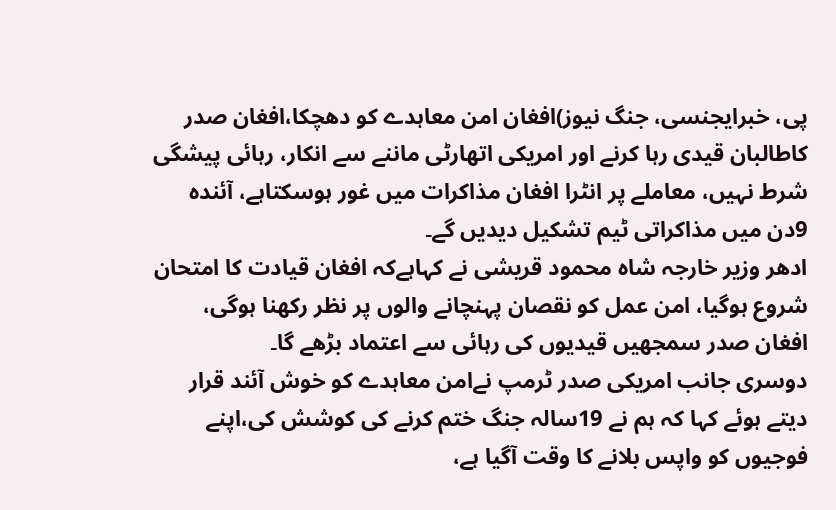پی، خبرایجنسی، جنگ نیوز)افغان امن معاہدے کو دھچکا،افغان صدر کاطالبان قیدی رہا کرنے اور امریکی اتھارٹی ماننے سے انکار، رہائی پیشگی شرط نہیں، معاملے پر انٹرا افغان مذاکرات میں غور ہوسکتاہے، آئندہ 9دن میں مذاکراتی ٹیم تشکیل دیدیں گے۔
ادھر وزیر خارجہ شاہ محمود قریشی نے کہاہےکہ افغان قیادت کا امتحان شروع ہوگیا، امن عمل کو نقصان پہنچانے والوں پر نظر رکھنا ہوگی، افغان صدر سمجھیں قیدیوں کی رہائی سے اعتماد بڑھے گا۔
دوسری جانب امریکی صدر ٹرمپ نےامن معاہدے کو خوش آئند قرار دیتے ہوئے کہا کہ ہم نے 19سالہ جنگ ختم کرنے کی کوشش کی،اپنے فوجیوں کو واپس بلانے کا وقت آگیا ہے،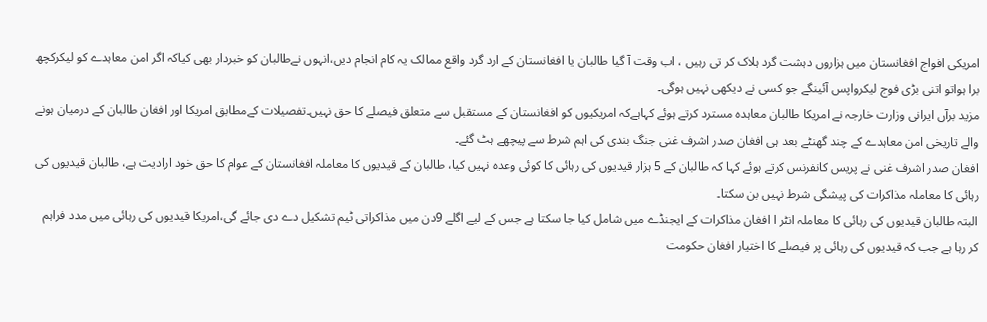امریکی افواج افغانستان میں ہزاروں دہشت گرد ہلاک کر تی رہیں ، اب وقت آ گیا طالبان یا افغانستان کے ارد گرد واقع ممالک یہ کام انجام دیں،انہوں نےطالبان کو خبردار بھی کیاکہ اگر امن معاہدے کو لیکرکچھ برا ہواتو اتنی بڑی فوج لیکرواپس آئینگے جو کسی نے دیکھی نہیں ہوگی۔
مزید برآں ایرانی وزارت خارجہ نے امریکا طالبان معاہدہ مسترد کرتے ہوئے کہاہےکہ امریکیوں کو افغانستان کے مستقبل سے متعلق فیصلے کا حق نہیں۔تفصیلات کےمطابق امریکا اور افغان طالبان کے درمیان ہونے والے تاریخی امن معاہدے کے چند گھنٹے بعد ہی افغان صدر اشرف غنی جنگ بندی کی اہم شرط سے پیچھے ہٹ گئے۔
افغان صدر اشرف غنی نے پریس کانفرنس کرتے ہوئے کہا کہ طالبان کے 5 ہزار قیدیوں کی رہائی کا کوئی وعدہ نہیں کیا، طالبان کے قیدیوں کا معاملہ افغانستان کے عوام کا حق خود ارادیت ہے، طالبان قیدیوں کی رہائی کا معاملہ مذاکرات کی پیشگی شرط نہیں بن سکتا۔
البتہ طالبان قیدیوں کی رہائی کا معاملہ انٹر ا افغان مذاکرات کے ایجنڈے میں شامل کیا جا سکتا ہے جس کے لیے اگلے 9دن میں مذاکراتی ٹیم تشکیل دے دی جائے گی،امریکا قیدیوں کی رہائی میں مدد فراہم کر رہا ہے جب کہ قیدیوں کی رہائی پر فیصلے کا اختیار افغان حکومت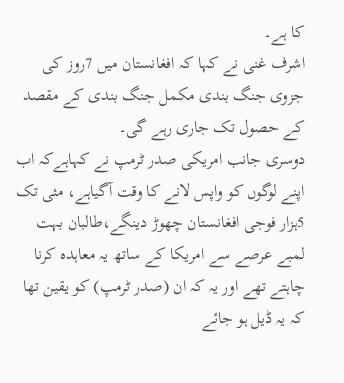کا ہے۔
اشرف غنی نے کہا کہ افغانستان میں 7روز کی جزوی جنگ بندی مکمل جنگ بندی کے مقصد کے حصول تک جاری رہے گی۔
دوسری جانب امریکی صدر ٹرمپ نے کہاہےکہ اب اپنے لوگوں کو واپس لانے کا وقت آگیاہے، مئی تک 5ہزار فوجی افغانستان چھوڑ دینگے،طالبان بہت لمبے عرصے سے امریکا کے ساتھ یہ معاہدہ کرنا چاہتے تھے اور یہ کہ ان (صدر ٹرمپ) کو یقین تھا کہ یہ ڈیل ہو جائے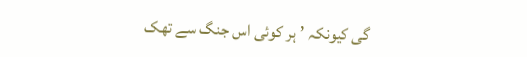گی کیونکہ ’ہر کوئی اس جنگ سے تھک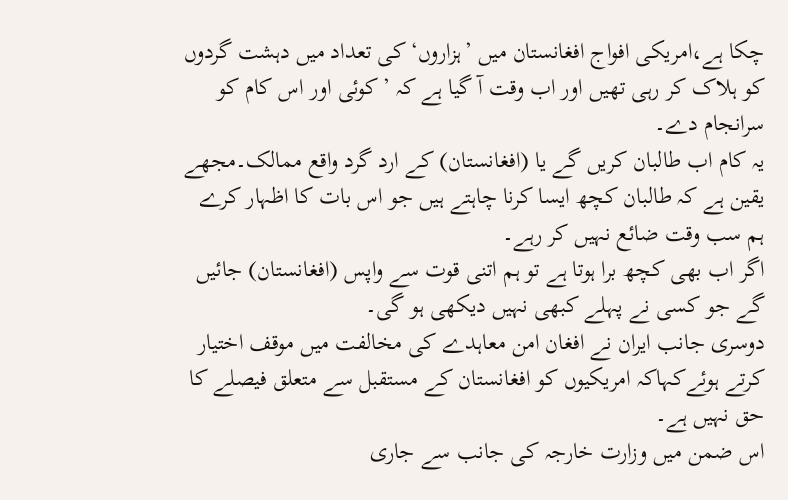چکا ہے،امریکی افواج افغانستان میں ’ہزاروں‘ کی تعداد میں دہشت گردوں کو ہلاک کر رہی تھیں اور اب وقت آ گیا ہے کہ ’کوئی اور اس کام کو سرانجام دے۔
یہ کام اب طالبان کریں گے یا (افغانستان) کے ارد گرد واقع ممالک۔مجھے یقین ہے کہ طالبان کچھ ایسا کرنا چاہتے ہیں جو اس بات کا اظہار کرے ہم سب وقت ضائع نہیں کر رہے۔
اگر اب بھی کچھ برا ہوتا ہے تو ہم اتنی قوت سے واپس (افغانستان) جائیں گے جو کسی نے پہلے کبھی نہیں دیکھی ہو گی۔
دوسری جانب ایران نے افغان امن معاہدے کی مخالفت میں موقف اختیار کرتے ہوئےکہاکہ امریکیوں کو افغانستان کے مستقبل سے متعلق فیصلے کا حق نہیں ہے۔
اس ضمن میں وزارت خارجہ کی جانب سے جاری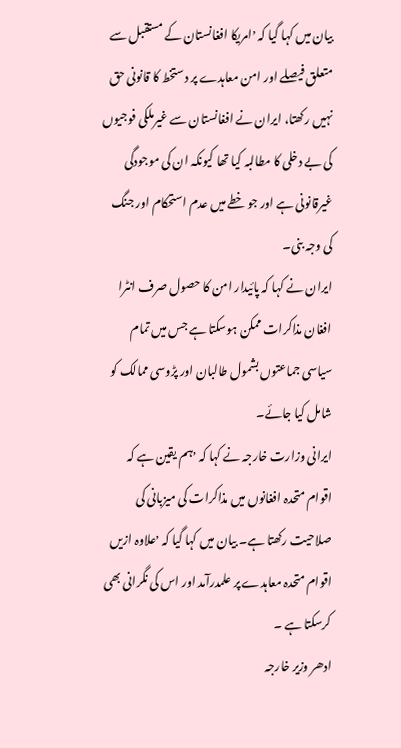بیان میں کہا گیا کہ ʼامریکا افغانستان کے مستقبل سے متعلق فیصلے اور امن معاہدے پر دستخط کا قانونی حق نہیں رکھتا، ایران نے افغانستان سے غیرملکی فوجیوں کی بے دخلی کا مطالبہ کیا تھا کیونکہ ان کی موجودگی غیرقانونی ہے اور جو خطے میں عدم استحکام اور جنگ کی وجہ بنی۔
ایران نے کہا کہ پائیدار امن کا حصول صرف انٹرا افغان مذاکرات ممکن ہوسکتا ہے جس میں تمام سیاسی جماعتوں بشمول طالبان اور پڑوسی ممالک کو شامل کیا جائے۔
ایرانی وزارت خارجہ نے کہا کہ ʼہم یقین ہے کہ اقوام متحدہ افغانوں میں مذاکرات کی میزبانی کی صلاحیت رکھتا ہے۔ بیان میں کہا گیا کہ ʼعلاوہ ازیں اقوام متحدہ معاہدے پر علمدرآمد اور اس کی نگرانی بھی کرسکتا ہے ۔
ادھر وزیر خارجہ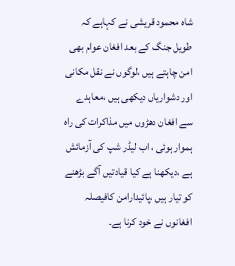شاہ محمود قریشی نے کہاہے کہ طویل جنگ کے بعد افغان عوام بھی امن چاہتے ہیں ،لوگوں نے نقل مکانی اور دشواریاں دیکھی ہیں ،معاہدے سے افغان دھڑوں میں مذاکرات کی راہ ہموار ہوئی ، اب لیڈر شپ کی آزمائش ہے ،دیکھنا ہے کیا قیادتیں آگے بڑھنے کو تیار ہیں ،پائیدارامن کافیصلہ افغانوں نے خود کرنا ہے۔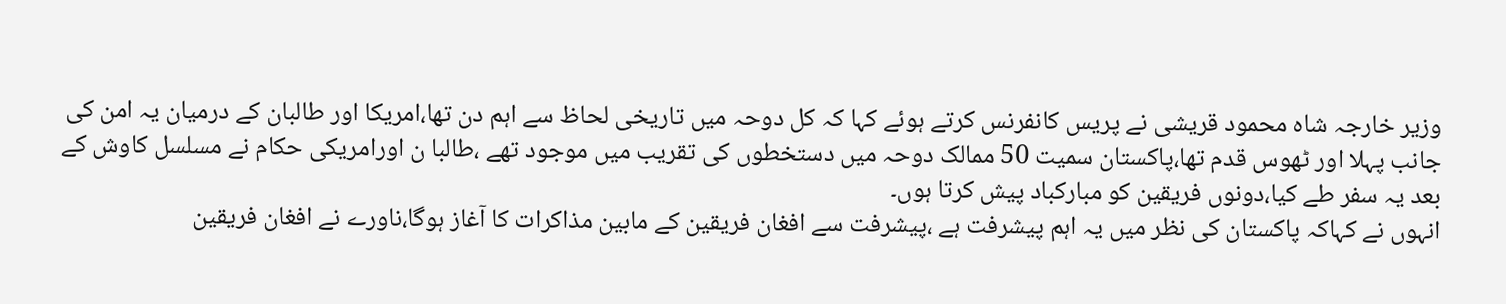وزیر خارجہ شاہ محمود قریشی نے پریس کانفرنس کرتے ہوئے کہا کہ کل دوحہ میں تاریخی لحاظ سے اہم دن تھا،امریکا اور طالبان کے درمیان یہ امن کی جانب پہلا اور ٹھوس قدم تھا،پاکستان سمیت 50 ممالک دوحہ میں دستخطوں کی تقریب میں موجود تھے ،طالبا ن اورامریکی حکام نے مسلسل کاوش کے بعد یہ سفر طے کیا،دونوں فریقین کو مبارکباد پیش کرتا ہوں۔
انہوں نے کہاکہ پاکستان کی نظر میں یہ اہم پیشرفت ہے ،پیشرفت سے افغان فریقین کے مابین مذاکرات کا آغاز ہوگا،ناورے نے افغان فریقین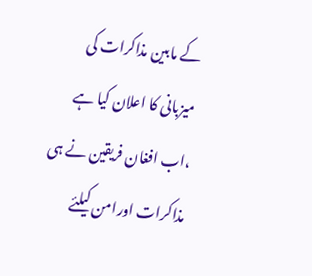کے مابین مذاکرات کی میزبانی کا اعلان کیا ہے ،اب افغان فریقین نے ہی مذاکرات اورامن کیلئے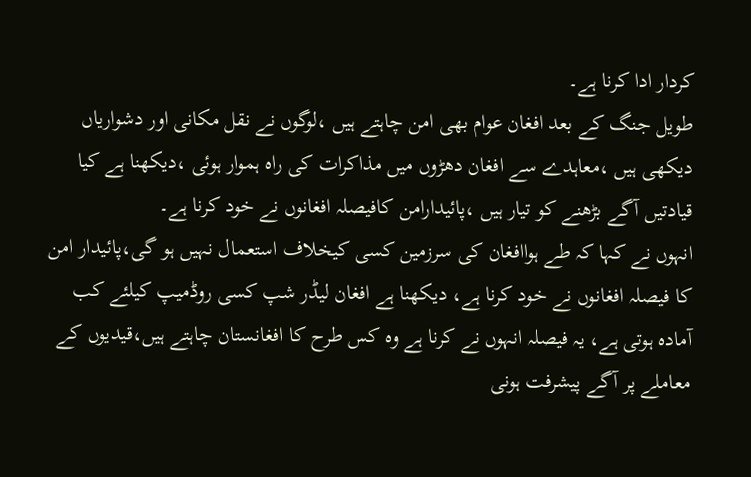کردار ادا کرنا ہے۔
طویل جنگ کے بعد افغان عوام بھی امن چاہتے ہیں ،لوگوں نے نقل مکانی اور دشواریاں دیکھی ہیں ،معاہدے سے افغان دھڑوں میں مذاکرات کی راہ ہموار ہوئی ،دیکھنا ہے کیا قیادتیں آگے بڑھنے کو تیار ہیں ،پائیدارامن کافیصلہ افغانوں نے خود کرنا ہے۔
انہوں نے کہا کہ طے ہواافغان کی سرزمین کسی کیخلاف استعمال نہیں ہو گی،پائیدار امن کا فیصلہ افغانوں نے خود کرنا ہے، دیکھنا ہے افغان لیڈر شپ کسی روڈمیپ کیلئے کب آمادہ ہوتی ہے، یہ فیصلہ انہوں نے کرنا ہے وہ کس طرح کا افغانستان چاہتے ہیں،قیدیوں کے معاملے پر آگے پیشرفت ہونی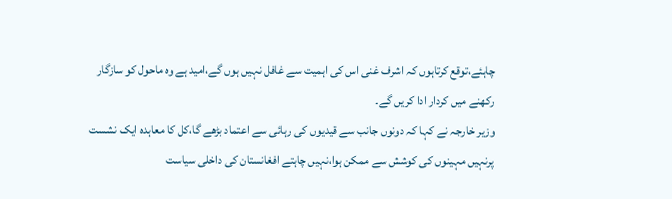چاہئے،توقع کرتاہوں کہ اشرف غنی اس کی اہمیت سے غافل نہیں ہوں گے،امید ہے وہ ماحول کو سازگار رکھنے میں کردار ادا کریں گے۔
وزیر خارجہ نے کہا کہ دونوں جانب سے قیدیوں کی رہائی سے اعتماد بڑھے گا،کل کا معاہدہ ایک نشست پرنہیں مہینوں کی کوشش سے ممکن ہوا،نہیں چاہتے افغانستان کی داخلی سیاست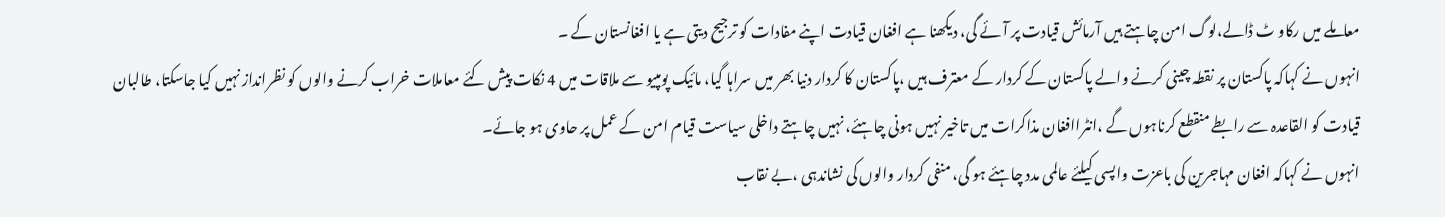معاملے میں رکاو ٹ ڈالے،لوگ امن چاہتے ہیں آرمائش قیادت پر آئے گی، دیکھنا ہے افغان قیادت اپنے مفادات کو ترجیح دیتی ہے یا افغانستان کے ۔
انہوں نے کہاکہ پاکستان پر نقطہ چینی کرنے والے پاکستان کے کردار کے معترف ہیں ،پاکستان کا کردار دنیا بھر میں سراہا گیا، مائیک پومپیو سے ملاقات میں 4 نکات پیش کئے معاملات خراب کرنے والوں کو نظرانداز نہیں کیا جاسکتا، طالبان قیادت کو القاعدہ سے رابطے منقطع کرناہوں گے ،انٹراافغان مذاکرات میں تاخیر نہیں ہونی چاہئے، نہیں چاہتے داخلی سیاست قیام امن کے عمل پر حاوی ہو جائے۔
انہوں نے کہاکہ افغان مہاجرین کی باعزت واپسی کیلئے عالمی مدد چاہئے ہو گی، منفی کردار والوں کی نشاندہی ،بے نقاب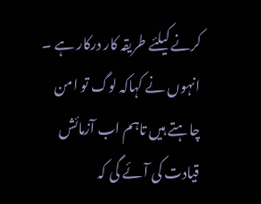کرنے کیلئے طریقہ کار درکار ہے ۔
انہوں نے کہاکہ لوگ تو امن چاہتے ہیں تاہم اب آزمائش قیادت کی آئے گی کہ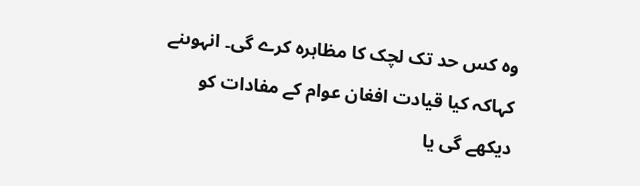وہ کس حد تک لچک کا مظاہرہ کرے گی۔ انہوںنے کہاکہ کیا قیادت افغان عوام کے مفادات کو دیکھے گی یا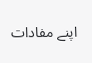اپنے مفادات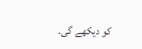کو دیکھے گی۔